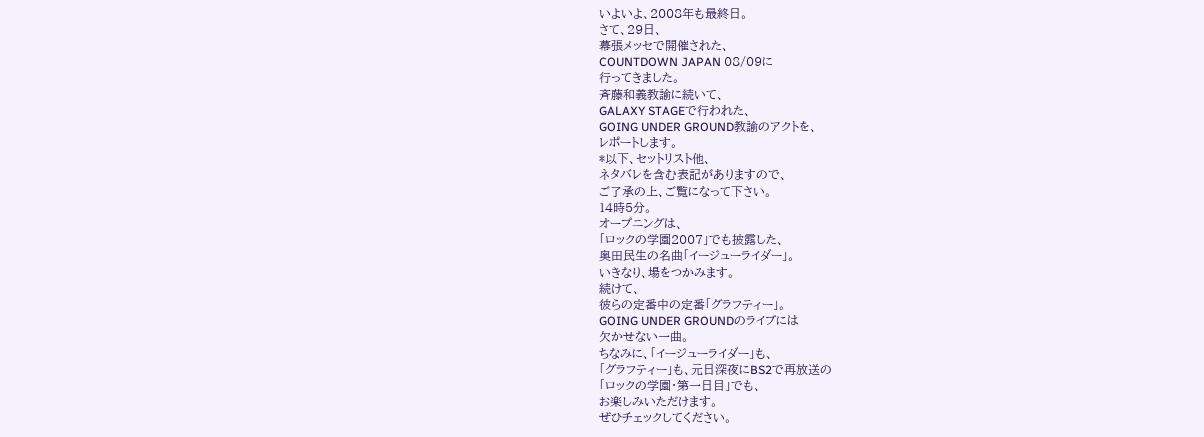いよいよ、2008年も最終日。
さて、29日、
幕張メッセで開催された、
COUNTDOWN JAPAN 08/09に
行ってきました。
斉藤和義教諭に続いて、
GALAXY STAGEで行われた、
GOING UNDER GROUND教諭のアクトを、
レポートします。
*以下、セットリスト他、
ネタバレを含む表記がありますので、
ご了承の上、ご覧になって下さい。
14時5分。
オープニングは、
「ロックの学園2007」でも披露した、
奥田民生の名曲「イージューライダー」。
いきなり、場をつかみます。
続けて、
彼らの定番中の定番「グラフティー」。
GOING UNDER GROUNDのライブには
欠かせない一曲。
ちなみに、「イージューライダー」も、
「グラフティー」も、元日深夜にBS2で再放送の
「ロックの学園・第一日目」でも、
お楽しみいただけます。
ぜひチェックしてください。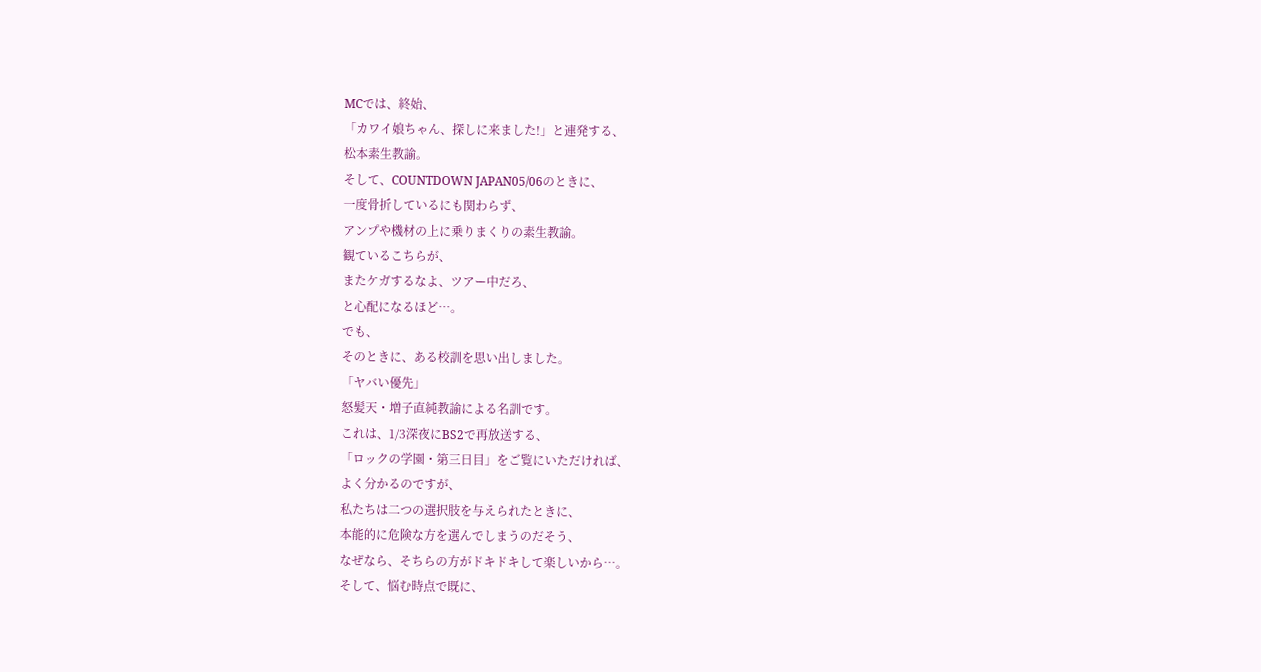MCでは、終始、
「カワイ娘ちゃん、探しに来ました!」と連発する、
松本素生教諭。
そして、COUNTDOWN JAPAN05/06のときに、
一度骨折しているにも関わらず、
アンプや機材の上に乗りまくりの素生教諭。
観ているこちらが、
またケガするなよ、ツアー中だろ、
と心配になるほど…。
でも、
そのときに、ある校訓を思い出しました。
「ヤバい優先」
怒髪天・増子直純教諭による名訓です。
これは、1/3深夜にBS2で再放送する、
「ロックの学園・第三日目」をご覧にいただければ、
よく分かるのですが、
私たちは二つの選択肢を与えられたときに、
本能的に危険な方を選んでしまうのだそう、
なぜなら、そちらの方がドキドキして楽しいから…。
そして、悩む時点で既に、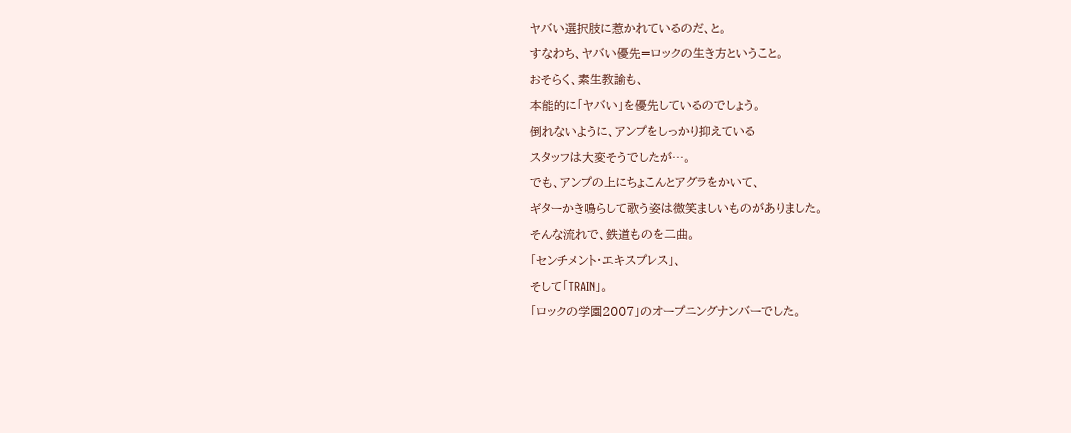ヤバい選択肢に惹かれているのだ、と。
すなわち、ヤバい優先=ロックの生き方ということ。
おそらく、素生教諭も、
本能的に「ヤバい」を優先しているのでしょう。
倒れないように、アンプをしっかり抑えている
スタッフは大変そうでしたが…。
でも、アンプの上にちょこんとアグラをかいて、
ギターかき鳴らして歌う姿は微笑ましいものがありました。
そんな流れで、鉄道ものを二曲。
「センチメント・エキスプレス」、
そして「TRAIN」。
「ロックの学園2007」のオープニングナンバーでした。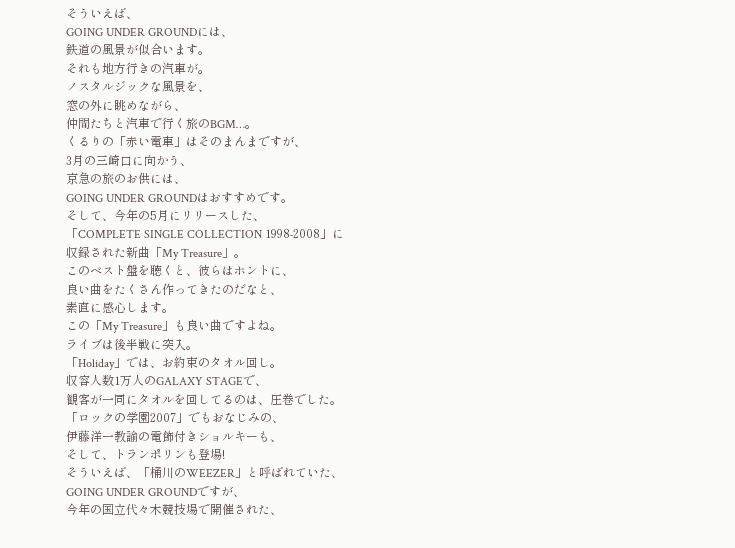そういえば、
GOING UNDER GROUNDには、
鉄道の風景が似合います。
それも地方行きの汽車が。
ノスタルジックな風景を、
窓の外に眺めながら、
仲間たちと汽車で行く旅のBGM…。
くるりの「赤い電車」はそのまんまですが、
3月の三崎口に向かう、
京急の旅のお供には、
GOING UNDER GROUNDはおすすめです。
そして、今年の5月にリリースした、
「COMPLETE SINGLE COLLECTION 1998-2008」に
収録された新曲「My Treasure」。
このベスト盤を聴くと、彼らはホントに、
良い曲をたくさん作ってきたのだなと、
素直に感心します。
この「My Treasure」も良い曲ですよね。
ライブは後半戦に突入。
「Holiday」では、お約束のタオル回し。
収容人数1万人のGALAXY STAGEで、
観客が一同にタオルを回してるのは、圧巻でした。
「ロックの学園2007」でもおなじみの、
伊藤洋一教諭の電飾付きショルキーも、
そして、トランポリンも登場!
そういえば、「桶川のWEEZER」と呼ばれていた、
GOING UNDER GROUNDですが、
今年の国立代々木競技場で開催された、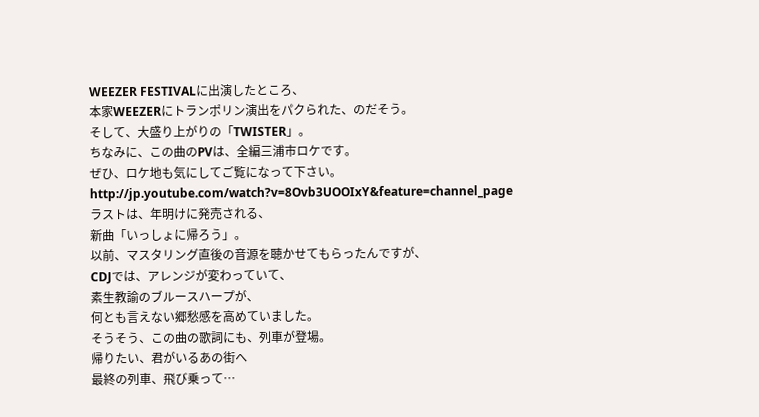WEEZER FESTIVALに出演したところ、
本家WEEZERにトランポリン演出をパクられた、のだそう。
そして、大盛り上がりの「TWISTER」。
ちなみに、この曲のPVは、全編三浦市ロケです。
ぜひ、ロケ地も気にしてご覧になって下さい。
http://jp.youtube.com/watch?v=8Ovb3UOOIxY&feature=channel_page
ラストは、年明けに発売される、
新曲「いっしょに帰ろう」。
以前、マスタリング直後の音源を聴かせてもらったんですが、
CDJでは、アレンジが変わっていて、
素生教諭のブルースハープが、
何とも言えない郷愁感を高めていました。
そうそう、この曲の歌詞にも、列車が登場。
帰りたい、君がいるあの街へ
最終の列車、飛び乗って…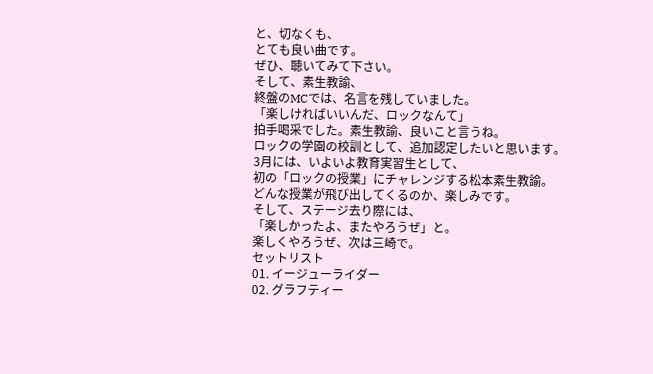と、切なくも、
とても良い曲です。
ぜひ、聴いてみて下さい。
そして、素生教諭、
終盤のMCでは、名言を残していました。
「楽しければいいんだ、ロックなんて」
拍手喝采でした。素生教諭、良いこと言うね。
ロックの学園の校訓として、追加認定したいと思います。
3月には、いよいよ教育実習生として、
初の「ロックの授業」にチャレンジする松本素生教諭。
どんな授業が飛び出してくるのか、楽しみです。
そして、ステージ去り際には、
「楽しかったよ、またやろうぜ」と。
楽しくやろうぜ、次は三崎で。
セットリスト
01. イージューライダー
02. グラフティー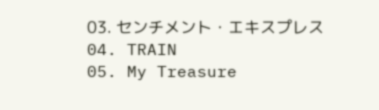03. センチメント・エキスプレス
04. TRAIN
05. My Treasure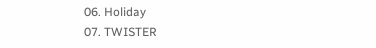06. Holiday
07. TWISTER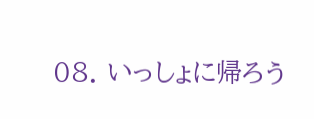08. いっしょに帰ろう